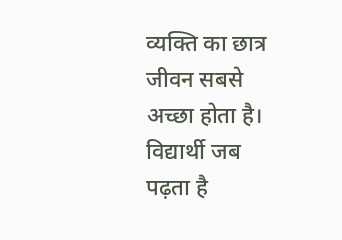व्यक्ति का छात्र जीवन सबसे अच्छा होता है। विद्यार्थी जब पढ़ता है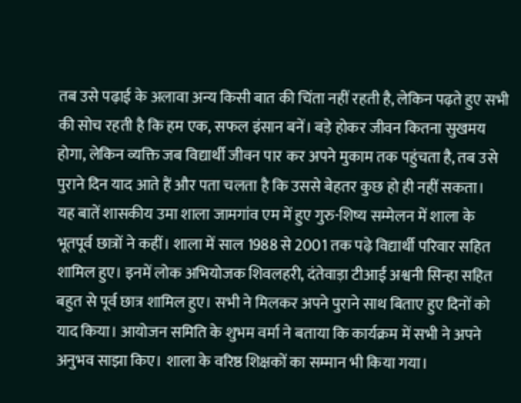तब उसे पढ़ाई के अलावा अन्य किसी बात की चिंता नहीं रहती है, लेकिन पढ़ते हुए सभी की सोच रहती है कि हम एक, सफल इंसान बनें। बड़े होकर जीवन कितना सुखमय होगा, लेकिन व्यक्ति जब विद्यार्थी जीवन पार कर अपने मुकाम तक पहुंचता है, तब उसे पुराने दिन याद आते हैं और पता चलता है कि उससे बेहतर कुछ हो ही नहीं सकता।
यह बातें शासकीय उमा शाला जामगांव एम में हुए गुरु-शिष्य सम्मेलन में शाला के भूतपूर्व छात्रों ने कहीं। शाला में साल 1988 से 2001 तक पढ़े विद्यार्थी परिवार सहित शामिल हुए। इनमें लोक अभियोजक शिवलहरी, दंतेवाड़ा टीआईं अश्वनी सिन्हा सहित बहुत से पूर्व छात्र शामिल हुए। सभी ने मिलकर अपने पुराने साथ बिताए हुए दिनों को याद किया। आयोजन समिति के शुभम वर्मा ने बताया कि कार्यक्रम में सभी ने अपने अनुभव साझा किए। शाला के वरिष्ठ शिक्षकों का सम्मान भी किया गया।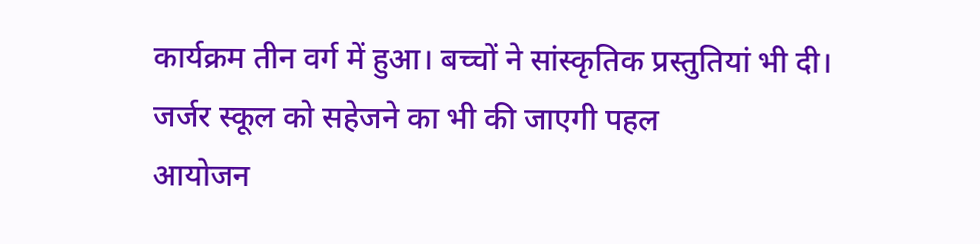कार्यक्रम तीन वर्ग में हुआ। बच्चों ने सांस्कृतिक प्रस्तुतियां भी दी।
जर्जर स्कूल को सहेजने का भी की जाएगी पहल
आयोजन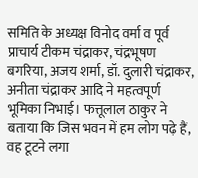समिति के अध्यक्ष विनोद वर्मा व पूर्व प्राचार्य टीकम चंद्राकर, चंद्रभूषण बगरिया, अजय शर्मा, डॉ. दुलारी चंद्राकर, अनीता चंद्राकर आदि ने महत्वपूर्ण भूमिका निभाई। फत्तूलाल ठाकुर ने बताया कि जिस भवन में हम लोग पढ़े हैं, वह टूटने लगा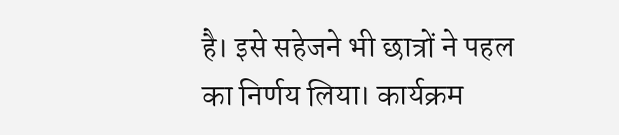है। इसे सहेजने भी छात्रों ने पहल का निर्णय लिया। कार्यक्रम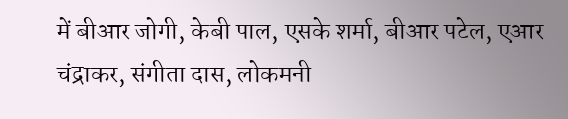में बीआर जोगी, केबी पाल, एसके शर्मा, बीआर पटेल, एआर चंद्राकर, संगीता दास, लोकमनी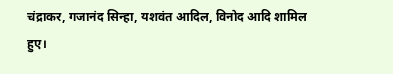चंद्राकर, गजानंद सिन्हा, यशवंत आदिल, विनोद आदि शामिल हुए।